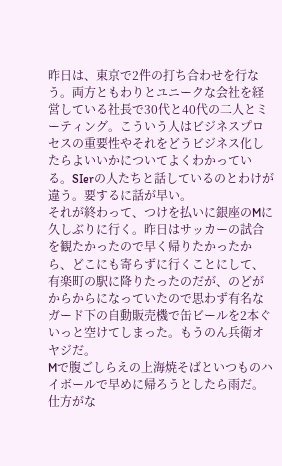昨日は、東京で2件の打ち合わせを行なう。両方ともわりとユニークな会社を経営している社長で30代と40代の二人とミーティング。こういう人はビジネスプロセスの重要性やそれをどうビジネス化したらよいいかについてよくわかっている。SIerの人たちと話しているのとわけが違う。要するに話が早い。
それが終わって、つけを払いに銀座のMに久しぶりに行く。昨日はサッカーの試合を観たかったので早く帰りたかったから、どこにも寄らずに行くことにして、有楽町の駅に降りたったのだが、のどがからからになっていたので思わず有名なガード下の自動販売機で缶ビールを2本ぐいっと空けてしまった。もうのん兵衛オヤジだ。
Mで腹ごしらえの上海焼そばといつものハイボールで早めに帰ろうとしたら雨だ。仕方がな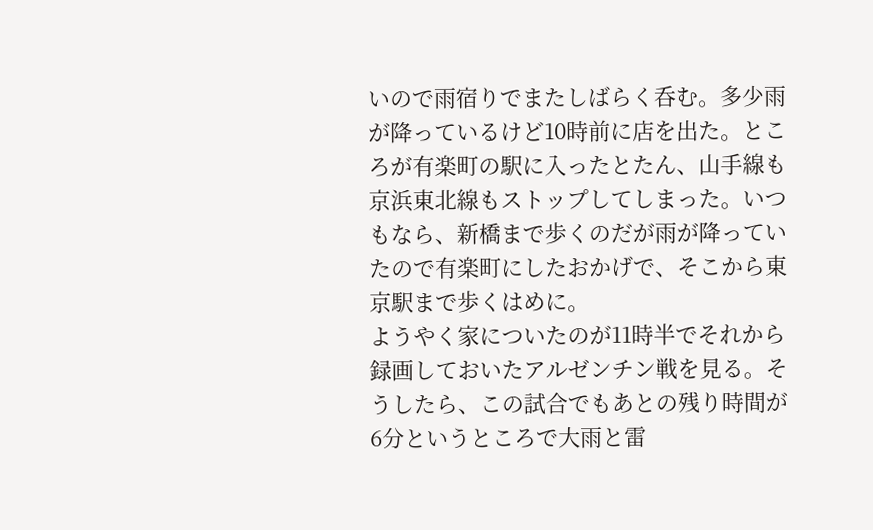いので雨宿りでまたしばらく呑む。多少雨が降っているけど10時前に店を出た。ところが有楽町の駅に入ったとたん、山手線も京浜東北線もストップしてしまった。いつもなら、新橋まで歩くのだが雨が降っていたので有楽町にしたおかげで、そこから東京駅まで歩くはめに。
ようやく家についたのが11時半でそれから録画しておいたアルゼンチン戦を見る。そうしたら、この試合でもあとの残り時間が6分というところで大雨と雷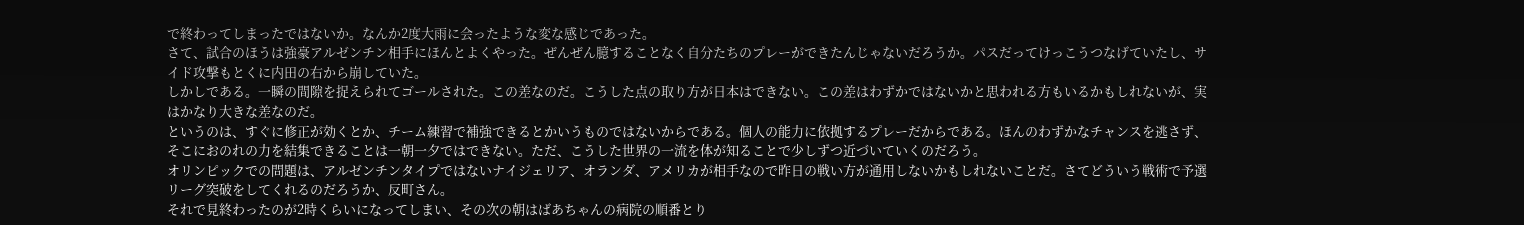で終わってしまったではないか。なんか2度大雨に会ったような変な感じであった。
さて、試合のほうは強豪アルゼンチン相手にほんとよくやった。ぜんぜん臆することなく自分たちのプレーができたんじゃないだろうか。パスだってけっこうつなげていたし、サイド攻撃もとくに内田の右から崩していた。
しかしである。一瞬の間隙を捉えられてゴールされた。この差なのだ。こうした点の取り方が日本はできない。この差はわずかではないかと思われる方もいるかもしれないが、実はかなり大きな差なのだ。
というのは、すぐに修正が効くとか、チーム練習で補強できるとかいうものではないからである。個人の能力に依拠するプレーだからである。ほんのわずかなチャンスを逃さず、そこにおのれの力を結集できることは一朝一夕ではできない。ただ、こうした世界の一流を体が知ることで少しずつ近づいていくのだろう。
オリンピックでの問題は、アルゼンチンタイプではないナイジェリア、オランダ、アメリカが相手なので昨日の戦い方が通用しないかもしれないことだ。さてどういう戦術で予選リーグ突破をしてくれるのだろうか、反町さん。
それで見終わったのが2時くらいになってしまい、その次の朝はばあちゃんの病院の順番とり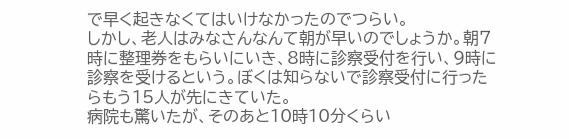で早く起きなくてはいけなかったのでつらい。
しかし、老人はみなさんなんて朝が早いのでしょうか。朝7時に整理券をもらいにいき、8時に診察受付を行い、9時に診察を受けるという。ぼくは知らないで診察受付に行ったらもう15人が先にきていた。
病院も驚いたが、そのあと10時10分くらい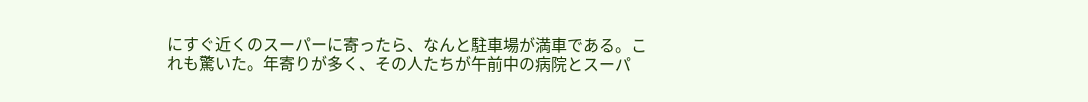にすぐ近くのスーパーに寄ったら、なんと駐車場が満車である。これも驚いた。年寄りが多く、その人たちが午前中の病院とスーパ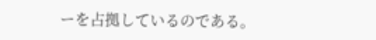ーを占拠しているのである。